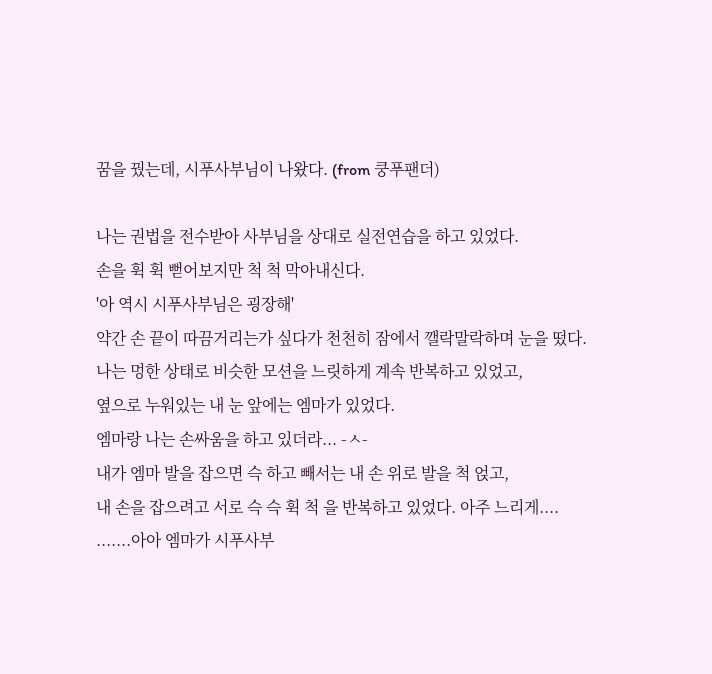꿈을 꿨는데, 시푸사부님이 나왔다. (from 쿵푸팬더)

나는 권법을 전수받아 사부님을 상대로 실전연습을 하고 있었다.
손을 휙 휙 뻗어보지만 척 척 막아내신다.
'아 역시 시푸사부님은 굉장해'
약간 손 끝이 따끔거리는가 싶다가 천천히 잠에서 깰락말락하며 눈을 떴다.
나는 멍한 상태로 비슷한 모션을 느릿하게 계속 반복하고 있었고,
옆으로 누워있는 내 눈 앞에는 엠마가 있었다.
엠마랑 나는 손싸움을 하고 있더라... -ㅅ-
내가 엠마 발을 잡으면 슥 하고 빼서는 내 손 위로 발을 척 얹고,
내 손을 잡으려고 서로 슥 슥 휙 척 을 반복하고 있었다. 아주 느리게....
.......아아 엠마가 시푸사부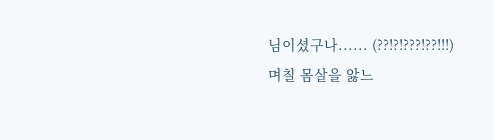님이셨구나...... (??!?!???!??!!!)
며칠 몸살을 앓느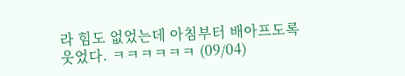라 힘도 없었는데 아침부터 배아프도록 웃었다. ㅋㅋㅋㅋㅋㅋ (09/04)